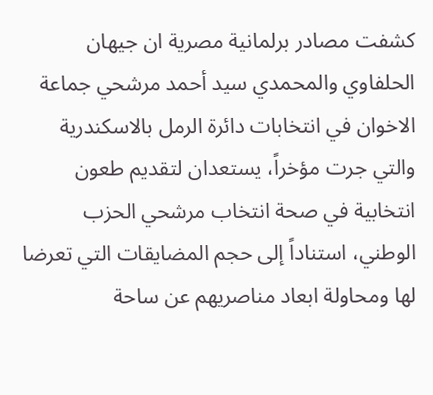كشفت مصادر برلمانية مصرية ان جيهان الحلفاوي والمحمدي سيد أحمد مرشحي جماعة الاخوان في انتخابات دائرة الرمل بالاسكندرية والتي جرت مؤخراً، يستعدان لتقديم طعون انتخابية في صحة انتخاب مرشحي الحزب الوطني، استناداً إلى حجم المضايقات التي تعرضا لها ومحاولة ابعاد مناصريهم عن ساحة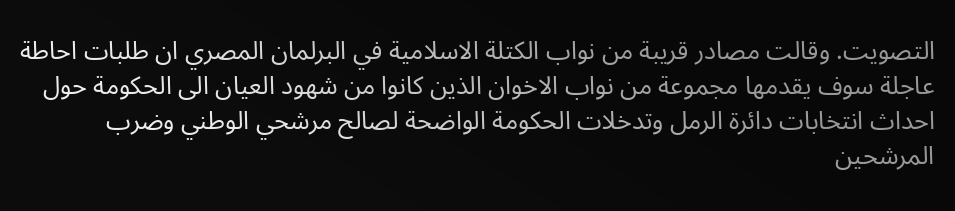التصويت. وقالت مصادر قريبة من نواب الكتلة الاسلامية في البرلمان المصري ان طلبات احاطة عاجلة سوف يقدمها مجموعة من نواب الاخوان الذين كانوا من شهود العيان الى الحكومة حول احداث انتخابات دائرة الرمل وتدخلات الحكومة الواضحة لصالح مرشحي الوطني وضرب المرشحين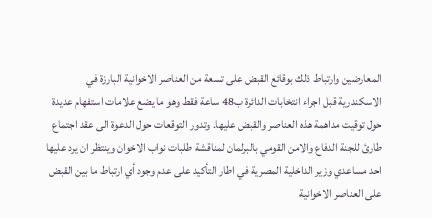المعارضين وارتباط ذلك بوقائع القبض على تسعة من العناصر الاخوانية البارزة في الاسكندرية قبل اجراء انتخابات الدائرة ب48 ساعة فقط وهو ما يضع علامات استفهام عديدة حول توقيت مداهمة هذه العناصر والقبض عليها. وتدور التوقعات حول الدعوة الى عقد اجتماع طارئ للجنة الدفاع والامن القومي بالبرلمان لمناقشة طلبات نواب الاخوان وينتظر ان يرد عليها احد مساعدي وزير الداخلية المصرية في اطار التأكيد على عدم وجود أي ارتباط ما بين القبض على العناصر الاخوانية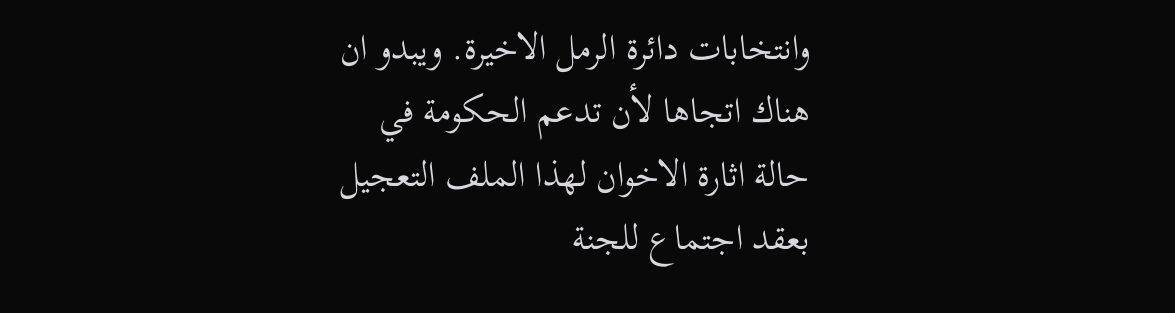وانتخابات دائرة الرمل الاخيرة. ويبدو ان هناك اتجاها لأن تدعم الحكومة في حالة اثارة الاخوان لهذا الملف التعجيل بعقد اجتماع للجنة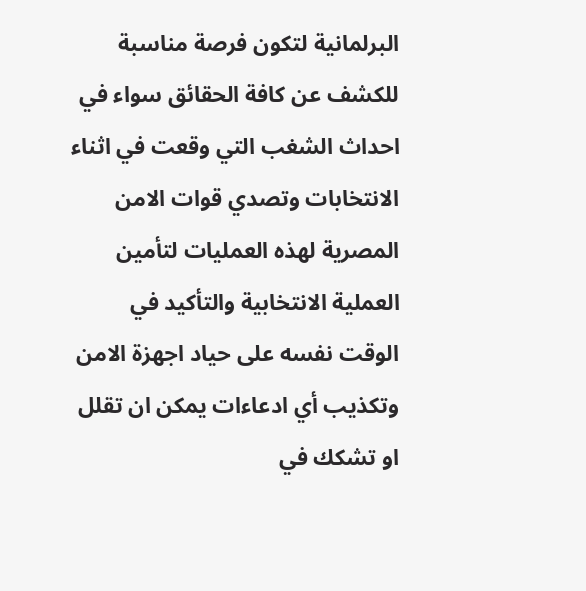البرلمانية لتكون فرصة مناسبة للكشف عن كافة الحقائق سواء في احداث الشغب التي وقعت في اثناء الانتخابات وتصدي قوات الامن المصرية لهذه العمليات لتأمين العملية الانتخابية والتأكيد في الوقت نفسه على حياد اجهزة الامن وتكذيب أي ادعاءات يمكن ان تقلل او تشكك في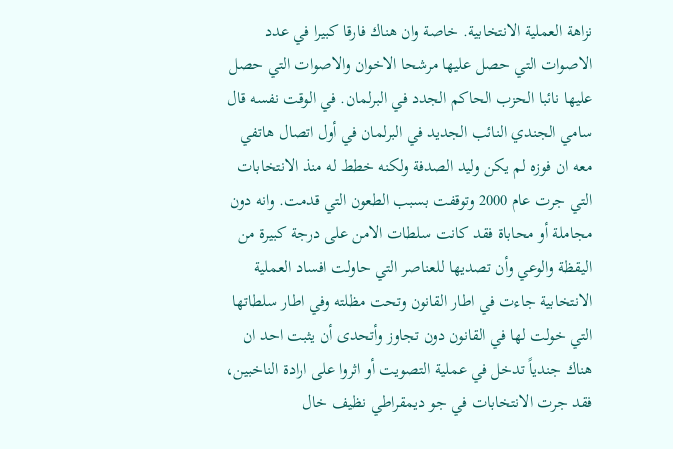نزاهة العملية الانتخابية. خاصة وان هناك فارقا كبيرا في عدد الاصوات التي حصل عليها مرشحا الاخوان والاصوات التي حصل عليها نائبا الحزب الحاكم الجدد في البرلمان. في الوقت نفسه قال سامي الجندي النائب الجديد في البرلمان في أول اتصال هاتفي معه ان فوزه لم يكن وليد الصدفة ولكنه خطط له منذ الانتخابات التي جرت عام 2000 وتوقفت بسبب الطعون التي قدمت. وانه دون مجاملة أو محاباة فقد كانت سلطات الامن على درجة كبيرة من اليقظة والوعي وأن تصديها للعناصر التي حاولت افساد العملية الانتخابية جاءت في اطار القانون وتحت مظلته وفي اطار سلطاتها التي خولت لها في القانون دون تجاوز وأتحدى أن يثبت احد ان هناك جندياً تدخل في عملية التصويت أو اثروا على ارادة الناخبين، فقد جرت الانتخابات في جو ديمقراطي نظيف خال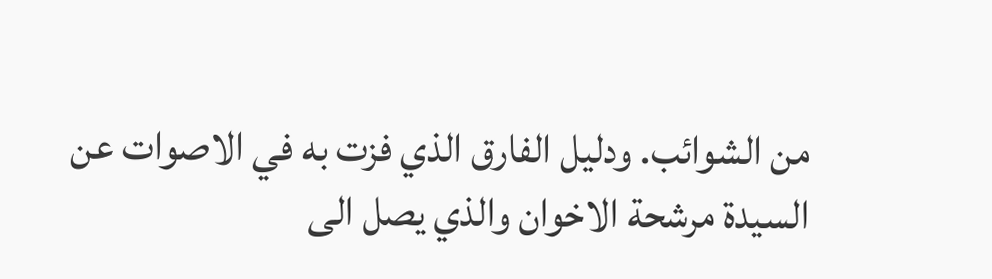من الشوائب. ودليل الفارق الذي فزت به في الاصوات عن السيدة مرشحة الاخوان والذي يصل الى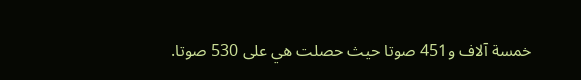خمسة آلاف و451 صوتا حيث حصلت هي على 530 صوتا.